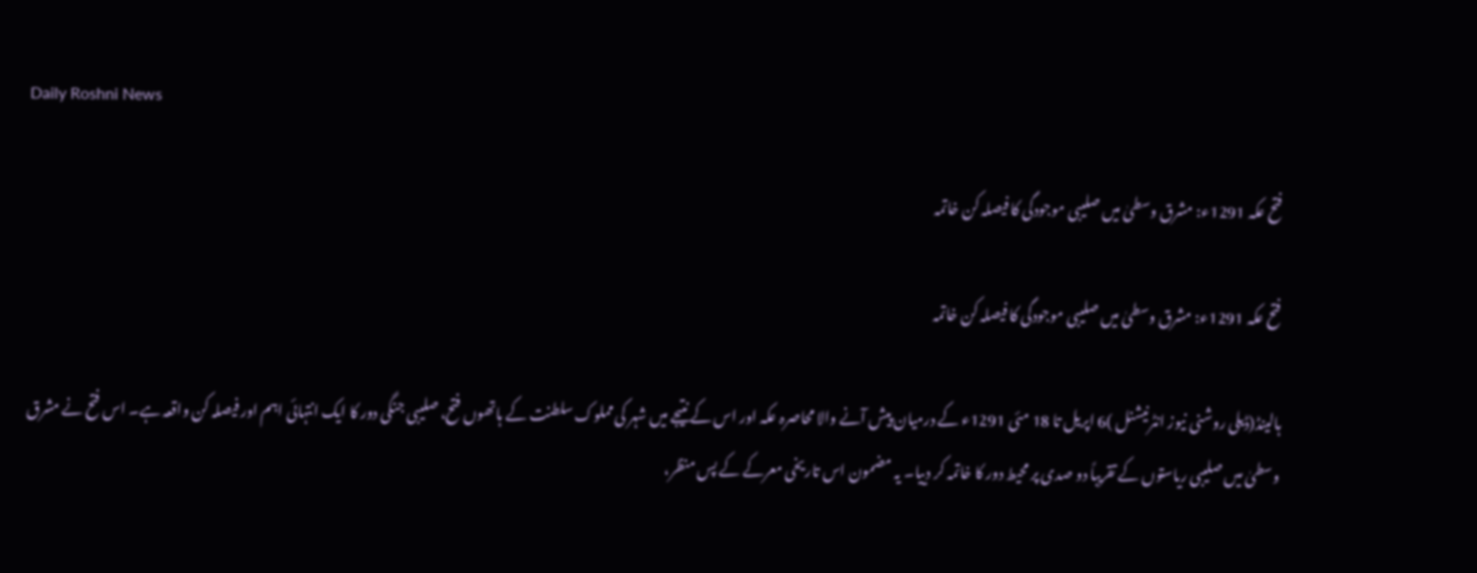Daily Roshni News

فتح عکہ 1291ء: مشرق وسطیٰ میں صلیبی موجودگی کا فیصلہ کن خاتمہ

فتح عکہ 1291ء: مشرق وسطیٰ میں صلیبی موجودگی کا فیصلہ کن خاتمہ

ہالینڈ(ڈیلی روشنی نیوز انٹرنیشنل )6 اپریل تا 18 مئی 1291ء کے درمیان پیش آنے والا محاصرہ عکہ اور اس کے نتیجے میں شہر کی مملوک سلطنت کے ہاتھوں فتح، صلیبی جنگی دور کا ایک انتہائی اہم اور فیصلہ کن واقعہ ہے۔ اس فتح نے مشرق وسطیٰ میں صلیبی ریاستوں کے تقریباً دو صدی پر محیط دور کا خاتمہ کر دییا۔ یہ مضمون اس تاریخی معرکے کے پس منظر،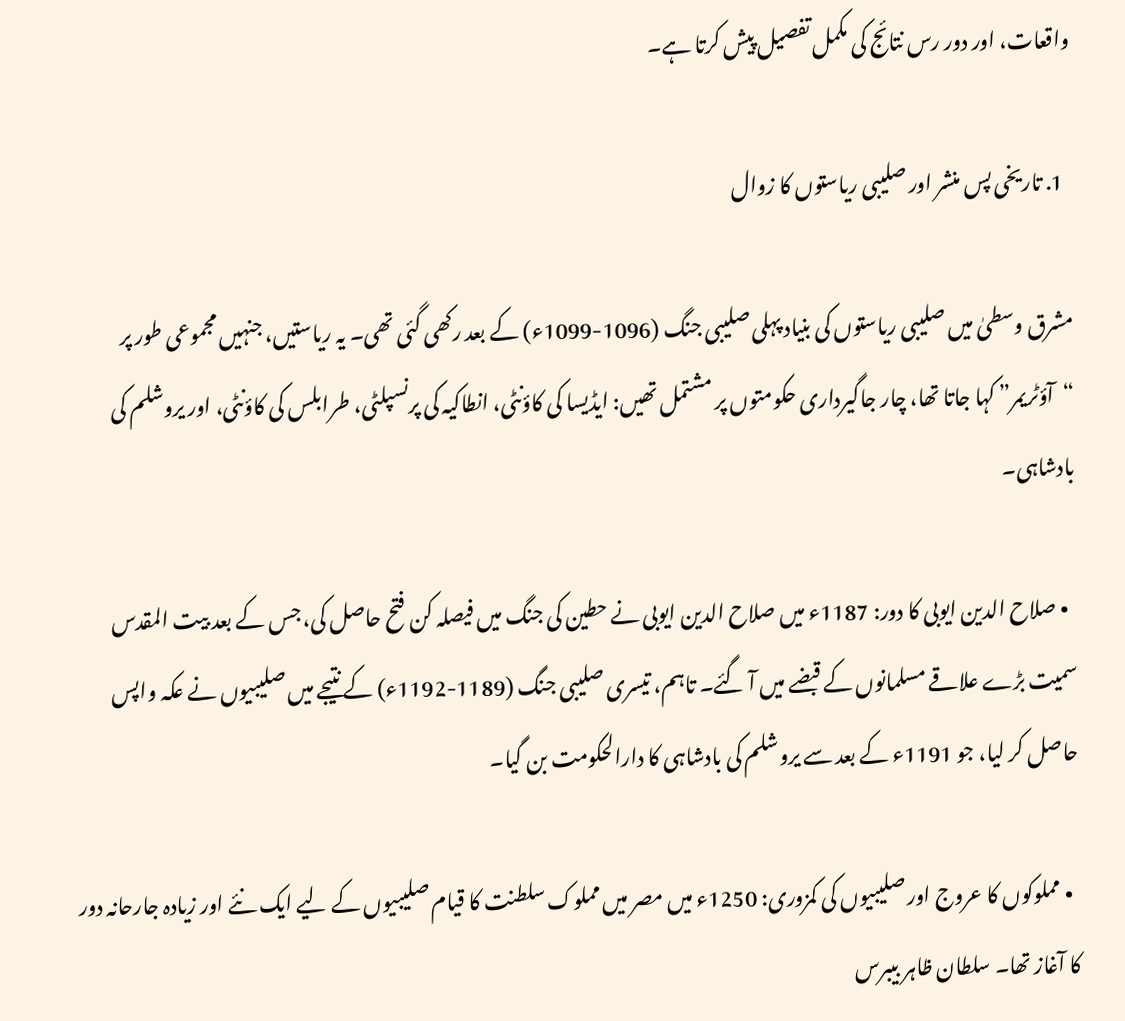واقعات، اور دور رس نتائج کی مکمل تفصیل پیش کرتا ہے۔

  1. تاریخی پس منشر اور صلیبی ریاستوں کا زوال

مشرق وسطیٰ میں صلیبی ریاستوں کی بنیاد پہلی صلیبی جنگ (1096-1099ء) کے بعد رکھی گئی تھی۔ یہ ریاستیں، جنہیں مجموعی طور پر “آؤٹریمر” کہا جاتا تھا، چار جاگیرداری حکومتوں پر مشتمل تھیں: ایڈیسا کی کاؤنٹی، انطاکیہ کی پرنسپلٹی، طرابلس کی کاؤنٹی، اور یروشلم کی بادشاہی۔

  • صلاح الدین ایوبی کا دور: 1187ء میں صلاح الدین ایوبی نے حطین کی جنگ میں فیصلہ کن فتح حاصل کی، جس کے بعد بیت المقدس سمیت بڑے علاقے مسلمانوں کے قبضے میں آ گئے۔ تاہم، تیسری صلیبی جنگ (1189-1192ء) کے نتیجے میں صلیبیوں نے عکہ واپس حاصل کر لیا، جو 1191ء کے بعد سے یروشلم کی بادشاہی کا دارالحکومت بن گیا۔

  • مملوکوں کا عروج اور صلیبیوں کی کمزوری: 1250ء میں مصر میں مملوک سلطنت کا قیام صلیبیوں کے لیے ایک نئے اور زیادہ جارحانہ دور کا آغاز تھا۔ سلطان ظاہر بیبرس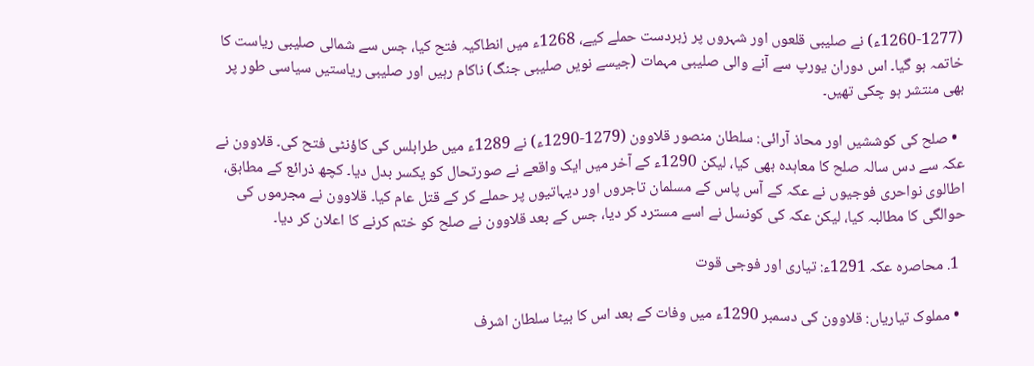(1260-1277ء) نے صلیبی قلعوں اور شہروں پر زبردست حملے کیے، 1268ء میں انطاکیہ فتح کیا، جس سے شمالی صلیبی ریاست کا خاتمہ ہو گیا۔ اس دوران یورپ سے آنے والی صلیبی مہمات (جیسے نویں صلیبی جنگ) ناکام رہیں اور صلیبی ریاستیں سیاسی طور پر بھی منتشر ہو چکی تھیں۔

  • صلح کی کوششیں اور محاذ آرائی: سلطان منصور قلاوون (1279-1290ء) نے 1289ء میں طرابلس کی کاؤنٹی فتح کی۔ قلاوون نے عکہ سے دس سالہ صلح کا معاہدہ بھی کیا، لیکن 1290ء کے آخر میں ایک واقعے نے صورتحال کو یکسر بدل دیا۔ کچھ ذرائع کے مطابق، اطالوی نواحری فوجیوں نے عکہ کے آس پاس کے مسلمان تاجروں اور دیہاتیوں پر حملے کر کے قتل عام کیا۔ قلاوون نے مجرموں کی حوالگی کا مطالبہ کیا، لیکن عکہ کی کونسل نے اسے مسترد کر دیا، جس کے بعد قلاوون نے صلح کو ختم کرنے کا اعلان کر دیا۔

  1. محاصرہ عکہ 1291ء: تیاری اور فوجی قوت

  • مملوک تیاریاں: قلاوون کی دسمبر 1290ء میں وفات کے بعد اس کا بیٹا سلطان اشرف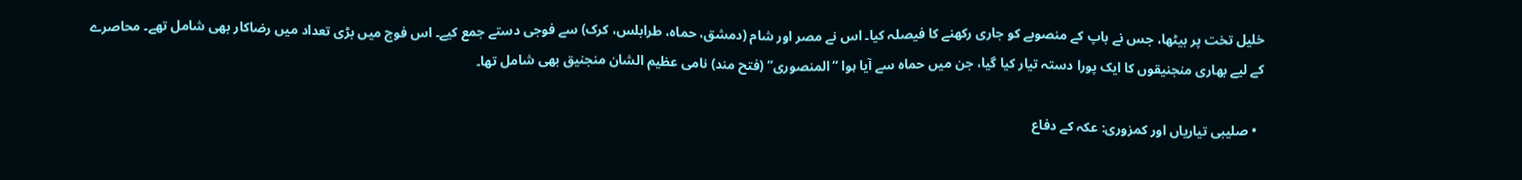خلیل تخت پر بیٹھا، جس نے باپ کے منصوبے کو جاری رکھنے کا فیصلہ کیا۔ اس نے مصر اور شام (دمشق، حماہ، طرابلس، کرک) سے فوجی دستے جمع کیے۔ اس فوج میں بڑی تعداد میں رضاکار بھی شامل تھے۔ محاصرے کے لیے بھاری منجنیقوں کا ایک پورا دستہ تیار کیا گیا، جن میں حماہ سے آیا ہوا “المنصوری” (فتح مند) نامی عظیم الشان منجنیق بھی شامل تھا۔

  • صلیبی تیاریاں اور کمزوری: عکہ کے دفاع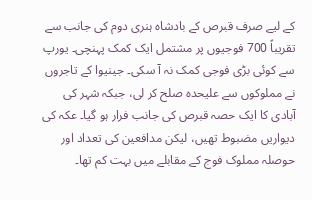کے لیے صرف قبرص کے بادشاہ ہنری دوم کی جانب سے تقریباً 700 فوجیوں پر مشتمل ایک کمک پہنچی۔ یورپ سے کوئی بڑی فوجی کمک نہ آ سکی۔ جینیوا کے تاجروں نے مملوکوں سے علیحدہ صلح کر لی، جبکہ شہر کی آبادی کا ایک حصہ قبرص کی جانب فرار ہو گیا۔ عکہ کی دیواریں مضبوط تھیں، لیکن مدافعین کی تعداد اور حوصلہ مملوک فوج کے مقابلے میں بہت کم تھا۔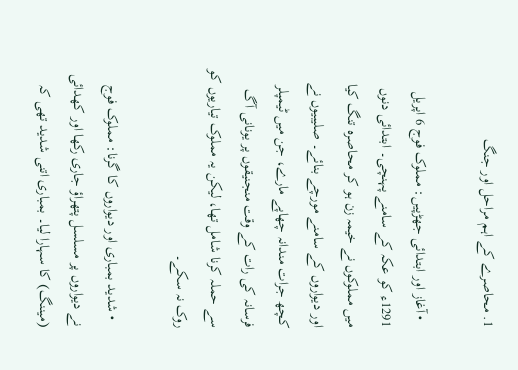1. محاصرے کے اہم مراحل اور جنگ

  • آغاز اور ابتدائی جھڑپیں: مملوک فوج 6 اپریل 1291ء کو عکہ کے سامنے پہنچی۔ ابتدائی دنوں میں مملوکوں نے خیمہ زن ہو کر محاصرہ تنگ کیا اور دیواروں کے سامنے مورچے بنائے۔ صلیبیوں نے کچھ جرات مندانہ چھاپے مارے، جن میں ٹیمپلر فرسانہ کی رات کے وقت منجنیقوں پر یونانی آگ سے حملہ کرنا شامل تھا، لیکن یہ مملوک تیاریوں کو روک نہ سکے۔

  • شدید بمباری اور دیواروں کا گرنا: مملوک فوج نے دیواروں پر مسلسل پتھراؤ جاری رکھا اور کھدائی (میننگ) کا سہارا لیا۔ بمباری اتنی شدید تھی کہ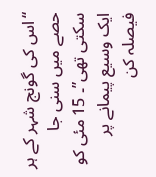“اس کی گونج شہر کے ہر حصے میں سنی جا سکتی تھی”۔ 15 مئی کو ایک وسیع پیمانے پر فیصلہ کن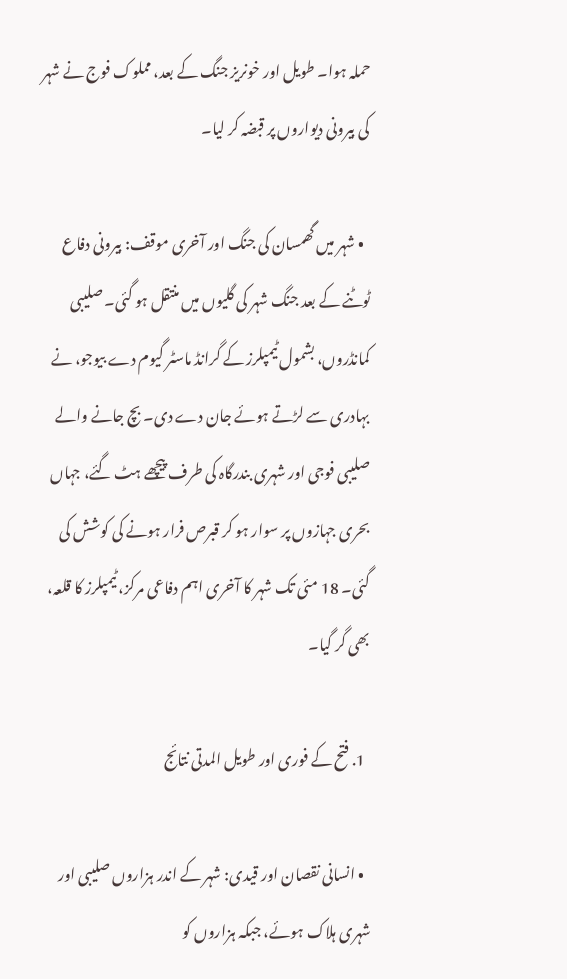حملہ ہوا۔ طویل اور خونریز جنگ کے بعد، مملوک فوج نے شہر کی بیرونی دیواروں پر قبضہ کر لیا۔

  • شہر میں گھمسان کی جنگ اور آخری موقف: بیرونی دفاع ٹوٹنے کے بعد جنگ شہر کی گلیوں میں منتقل ہو گئی۔ صلیبی کمانڈروں، بشمول ٹیمپلرز کے گرانڈ ماسٹر گیوم دے بیوجو، نے بہادری سے لڑتے ہوئے جان دے دی۔ بچ جانے والے صلیبی فوجی اور شہری بندرگاہ کی طرف پیچھے ہٹ گئے، جہاں بحری جہازوں پر سوار ہو کر قبرص فرار ہونے کی کوشش کی گئی۔ 18 مئی تک شہر کا آخری اہم دفاعی مرکز، ٹیمپلرز کا قلعہ، بھی گر گیا۔

  1. فتح کے فوری اور طویل المدتی نتائج

  • انسانی نقصان اور قیدی: شہر کے اندر ہزاروں صلیبی اور شہری ہلاک ہوئے، جبکہ ہزاروں کو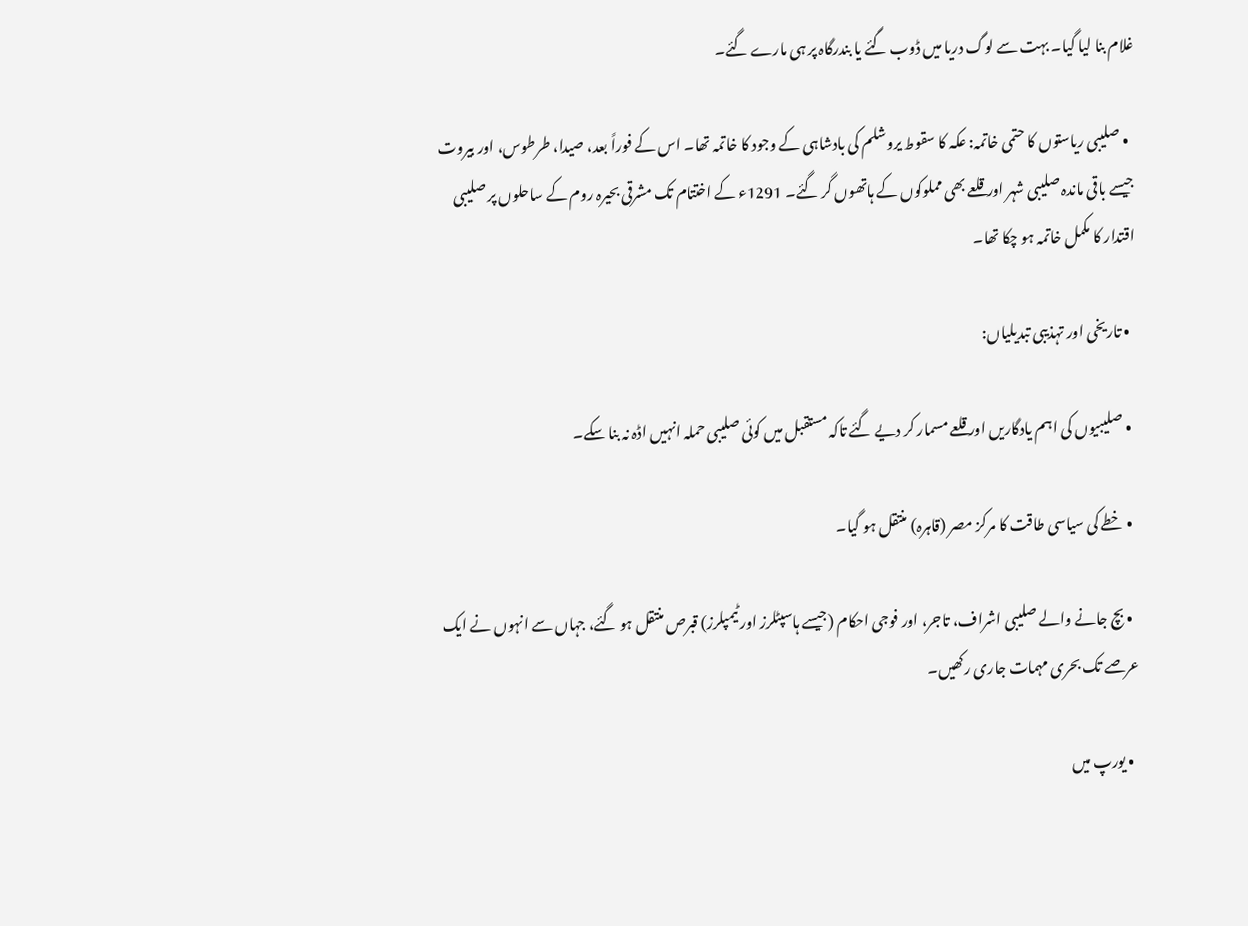غلام بنا لیا گیا۔ بہت سے لوگ دریا میں ڈوب گئے یا بندرگاہ پر ہی مارے گئے۔

  • صلیبی ریاستوں کا حتمی خاتمہ: عکہ کا سقوط یروشلم کی بادشاہی کے وجود کا خاتمہ تھا۔ اس کے فوراً بعد، صیدا، طرطوس، اور بیروت جیسے باقی ماندہ صلیبی شہر اور قلعے بھی مملوکوں کے ہاتھوں گر گئے۔ 1291ء کے اختتام تک مشرقی بحیرہ روم کے ساحلوں پر صلیبی اقتدار کا مکمل خاتمہ ہو چکا تھا۔

  • تاریخی اور تہذیبی تبدیلیاں:

  • صلیبیوں کی اہم یادگاریں اور قلعے مسمار کر دیے گئے تاکہ مستقبل میں کوئی صلیبی حملہ انہیں اڈہ نہ بنا سکے۔

  • خطے کی سیاسی طاقت کا مرکز مصر (قاہرہ) منتقل ہو گیا۔

  • بچ جانے والے صلیبی اشراف، تاجر، اور فوجی احکام (جیسے ہاسپٹلرز اور ٹیمپلرز) قبرص منتقل ہو گئے، جہاں سے انہوں نے ایک عرصے تک بحری مہمات جاری رکھیں۔

  • یورپ میں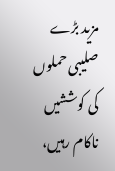مزید بڑے صلیبی حملوں کی کوششیں ناکام رہیں،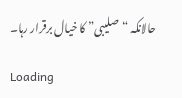حالانکہ “صلیبی” کا خیال برقرار رہا۔

Loading